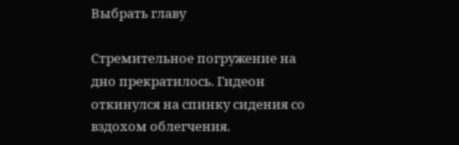Выбрать главу

Стремительное погружение на дно прекратилось. Гидеон откинулся на спинку сидения со вздохом облегчения.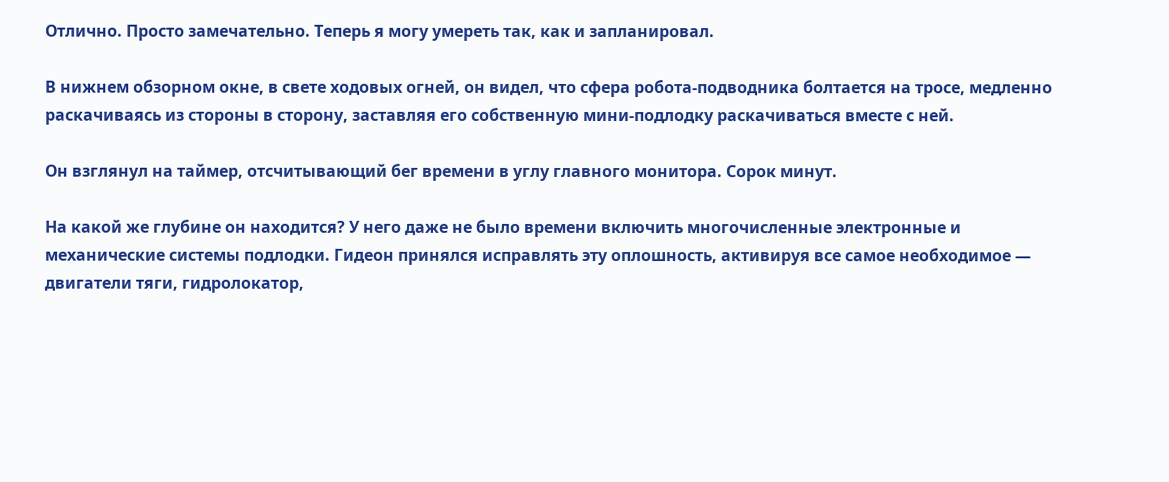Отлично. Просто замечательно. Теперь я могу умереть так, как и запланировал.

В нижнем обзорном окне, в свете ходовых огней, он видел, что сфера робота-подводника болтается на тросе, медленно раскачиваясь из стороны в сторону, заставляя его собственную мини-подлодку раскачиваться вместе с ней.

Он взглянул на таймер, отсчитывающий бег времени в углу главного монитора. Сорок минут.

На какой же глубине он находится? У него даже не было времени включить многочисленные электронные и механические системы подлодки. Гидеон принялся исправлять эту оплошность, активируя все самое необходимое — двигатели тяги, гидролокатор,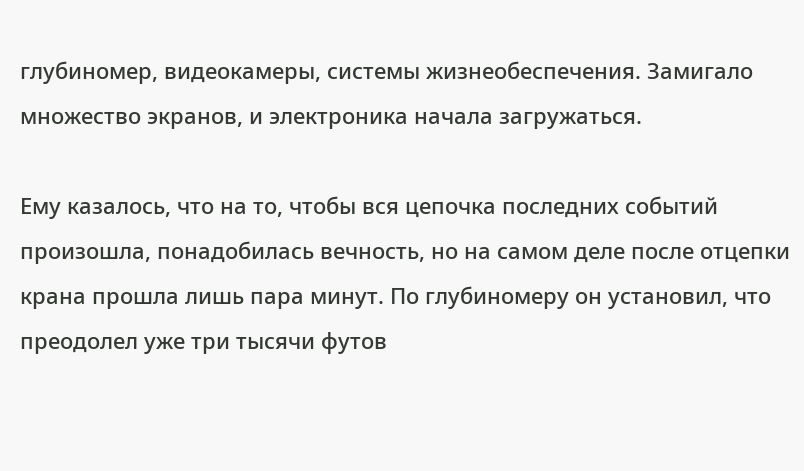глубиномер, видеокамеры, системы жизнеобеспечения. Замигало множество экранов, и электроника начала загружаться.

Ему казалось, что на то, чтобы вся цепочка последних событий произошла, понадобилась вечность, но на самом деле после отцепки крана прошла лишь пара минут. По глубиномеру он установил, что преодолел уже три тысячи футов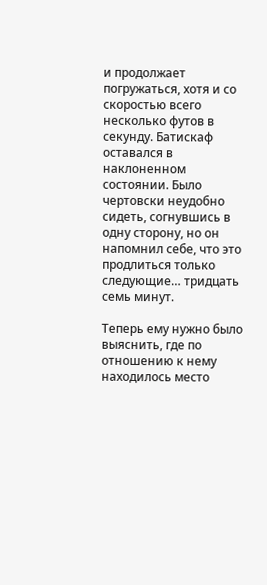и продолжает погружаться, хотя и со скоростью всего несколько футов в секунду. Батискаф оставался в наклоненном состоянии. Было чертовски неудобно сидеть, согнувшись в одну сторону, но он напомнил себе, что это продлиться только следующие… тридцать семь минут.

Теперь ему нужно было выяснить, где по отношению к нему находилось место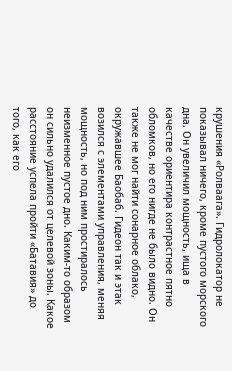крушения «Ролваага». Гидролокатор не показывал ничего, кроме пустого морского дна. Он увеличил мощность, ища в качестве ориентира контрастное пятно обломков, но его нигде не было видно. Он также не мог найти сонарное облако, окружавшее Баобаб. Гидеон так и этак возился с элементами управления, меняя мощность, но под ним простиралось неизменное пустое дно. Каким-то образом он сильно удалился от целевой зоны. Какое расстояние успела пройти «Батавия» до того, как его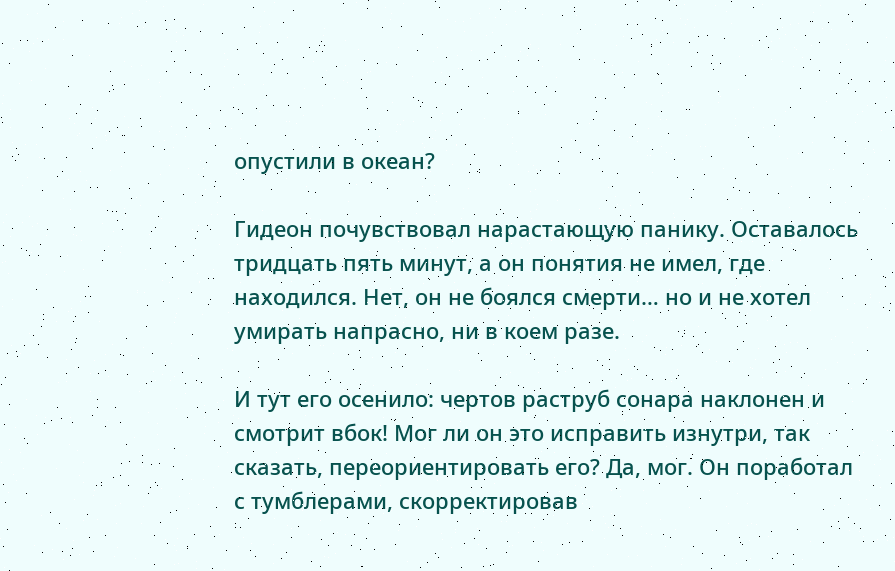опустили в океан?

Гидеон почувствовал нарастающую панику. Оставалось тридцать пять минут, а он понятия не имел, где находился. Нет, он не боялся смерти… но и не хотел умирать напрасно, ни в коем разе.

И тут его осенило: чертов раструб сонара наклонен и смотрит вбок! Мог ли он это исправить изнутри, так сказать, переориентировать его? Да, мог. Он поработал с тумблерами, скорректировав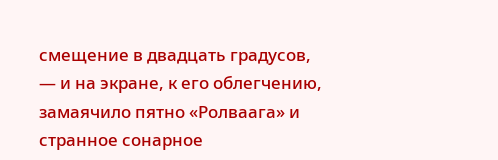смещение в двадцать градусов, — и на экране, к его облегчению, замаячило пятно «Ролваага» и странное сонарное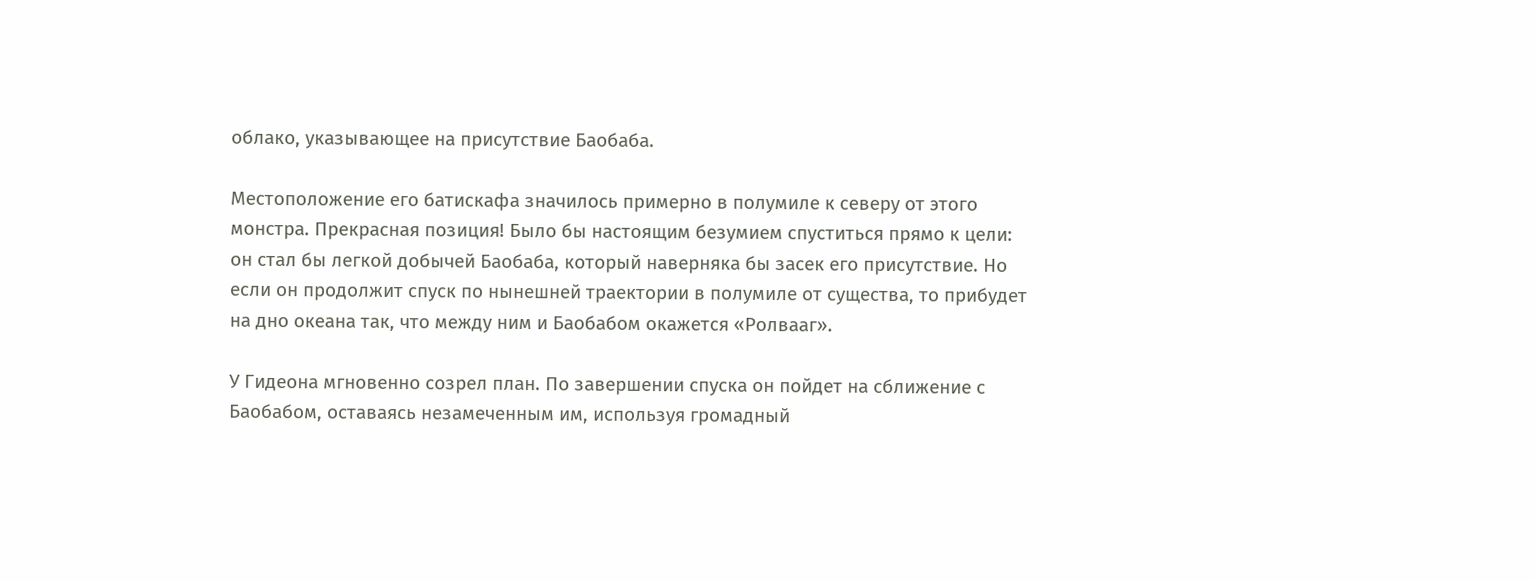облако, указывающее на присутствие Баобаба.

Местоположение его батискафа значилось примерно в полумиле к северу от этого монстра. Прекрасная позиция! Было бы настоящим безумием спуститься прямо к цели: он стал бы легкой добычей Баобаба, который наверняка бы засек его присутствие. Но если он продолжит спуск по нынешней траектории в полумиле от существа, то прибудет на дно океана так, что между ним и Баобабом окажется «Ролвааг».

У Гидеона мгновенно созрел план. По завершении спуска он пойдет на сближение с Баобабом, оставаясь незамеченным им, используя громадный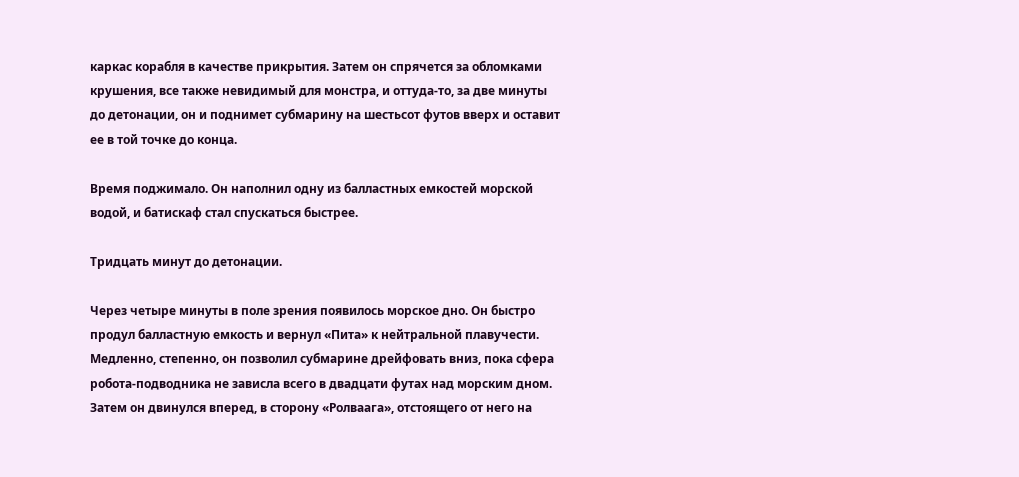каркас корабля в качестве прикрытия. Затем он спрячется за обломками крушения, все также невидимый для монстра, и оттуда-то, за две минуты до детонации, он и поднимет субмарину на шестьсот футов вверх и оставит ее в той точке до конца.

Время поджимало. Он наполнил одну из балластных емкостей морской водой, и батискаф стал спускаться быстрее.

Тридцать минут до детонации.

Через четыре минуты в поле зрения появилось морское дно. Он быстро продул балластную емкость и вернул «Пита» к нейтральной плавучести. Медленно, степенно, он позволил субмарине дрейфовать вниз, пока сфера робота-подводника не зависла всего в двадцати футах над морским дном. Затем он двинулся вперед, в сторону «Ролваага», отстоящего от него на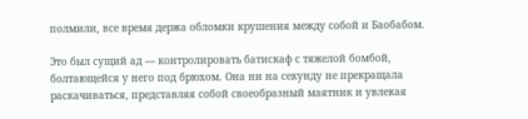полмили, все время держа обломки крушения между собой и Баобабом.

Это был сущий ад — контролировать батискаф с тяжелой бомбой, болтающейся у него под брюхом. Она ни на секунду не прекращала раскачиваться, представляя собой своеобразный маятник и увлекая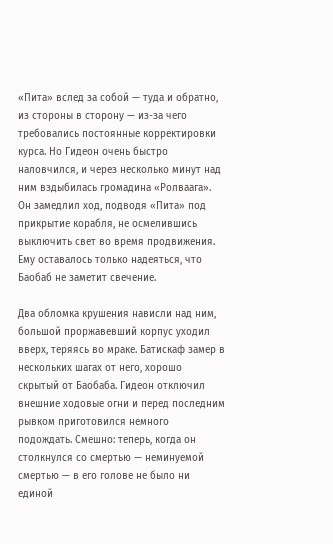«Пита» вслед за собой — туда и обратно, из стороны в сторону — из-за чего требовались постоянные корректировки курса. Но Гидеон очень быстро наловчился, и через несколько минут над ним вздыбилась громадина «Ролваага». Он замедлил ход, подводя «Пита» под прикрытие корабля, не осмелившись выключить свет во время продвижения. Ему оставалось только надеяться, что Баобаб не заметит свечение.

Два обломка крушения нависли над ним, большой проржавевший корпус уходил вверх, теряясь во мраке. Батискаф замер в нескольких шагах от него, хорошо скрытый от Баобаба. Гидеон отключил внешние ходовые огни и перед последним рывком приготовился немного подождать. Смешно: теперь, когда он столкнулся со смертью — неминуемой смертью — в его голове не было ни единой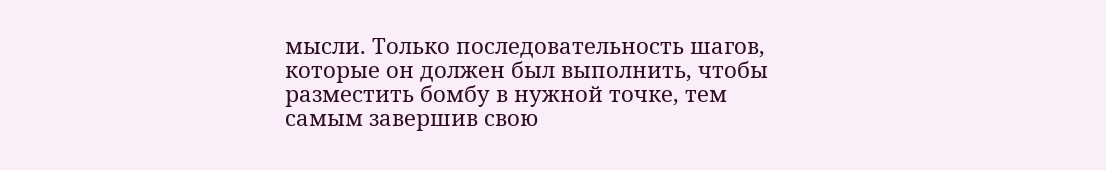мысли. Только последовательность шагов, которые он должен был выполнить, чтобы разместить бомбу в нужной точке, тем самым завершив свою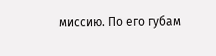миссию. По его губам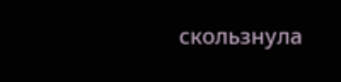скользнула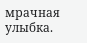мрачная улыбка.